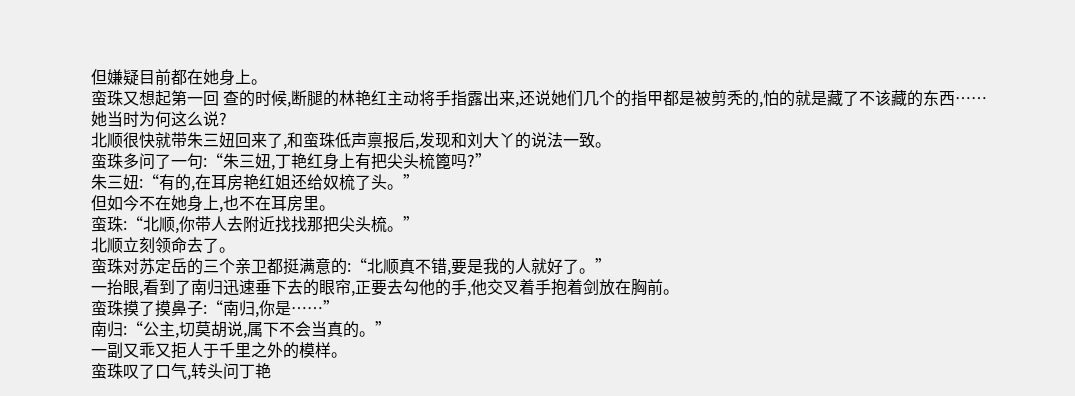但嫌疑目前都在她身上。
蛮珠又想起第一回 查的时候,断腿的林艳红主动将手指露出来,还说她们几个的指甲都是被剪秃的,怕的就是藏了不该藏的东西……
她当时为何这么说?
北顺很快就带朱三妞回来了,和蛮珠低声禀报后,发现和刘大丫的说法一致。
蛮珠多问了一句:“朱三妞,丁艳红身上有把尖头梳篦吗?”
朱三妞:“有的,在耳房艳红姐还给奴梳了头。”
但如今不在她身上,也不在耳房里。
蛮珠:“北顺,你带人去附近找找那把尖头梳。”
北顺立刻领命去了。
蛮珠对苏定岳的三个亲卫都挺满意的:“北顺真不错,要是我的人就好了。”
一抬眼,看到了南归迅速垂下去的眼帘,正要去勾他的手,他交叉着手抱着剑放在胸前。
蛮珠摸了摸鼻子:“南归,你是……”
南归:“公主,切莫胡说,属下不会当真的。”
一副又乖又拒人于千里之外的模样。
蛮珠叹了口气,转头问丁艳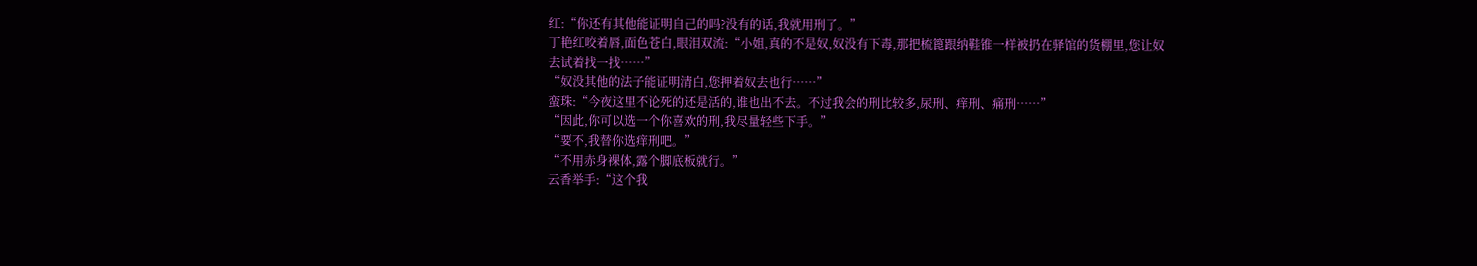红:“你还有其他能证明自己的吗?没有的话,我就用刑了。”
丁艳红咬着唇,面色苍白,眼泪双流:“小姐,真的不是奴,奴没有下毒,那把梳篦跟纳鞋锥一样被扔在驿馆的货棚里,您让奴去试着找一找……”
“奴没其他的法子能证明清白,您押着奴去也行……”
蛮珠:“今夜这里不论死的还是活的,谁也出不去。不过我会的刑比较多,尿刑、痒刑、痛刑……”
“因此,你可以选一个你喜欢的刑,我尽量轻些下手。”
“要不,我替你选痒刑吧。”
“不用赤身裸体,露个脚底板就行。”
云香举手:“这个我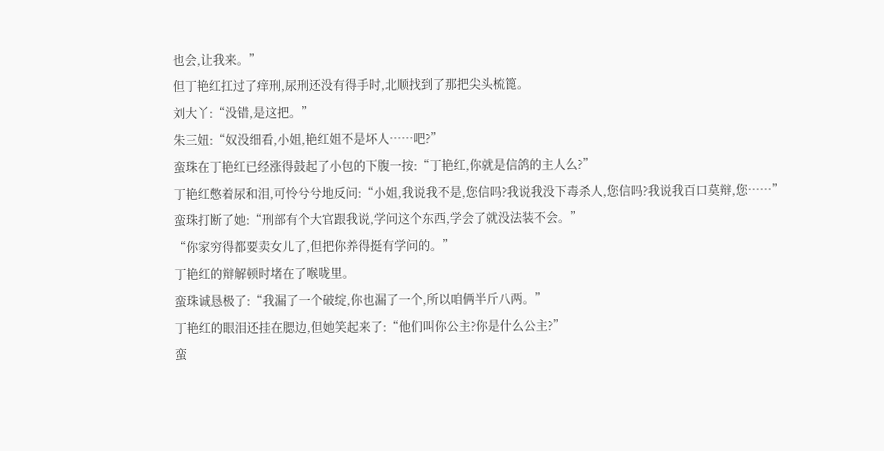也会,让我来。”
但丁艳红扛过了痒刑,尿刑还没有得手时,北顺找到了那把尖头梳篦。
刘大丫:“没错,是这把。”
朱三妞:“奴没细看,小姐,艳红姐不是坏人……吧?”
蛮珠在丁艳红已经涨得鼓起了小包的下腹一按:“丁艳红,你就是信鸽的主人么?”
丁艳红憋着尿和泪,可怜兮兮地反问:“小姐,我说我不是,您信吗?我说我没下毒杀人,您信吗?我说我百口莫辩,您……”
蛮珠打断了她:“刑部有个大官跟我说,学问这个东西,学会了就没法装不会。”
“你家穷得都要卖女儿了,但把你养得挺有学问的。”
丁艳红的辩解顿时堵在了喉咙里。
蛮珠诚恳极了:“我漏了一个破绽,你也漏了一个,所以咱俩半斤八两。”
丁艳红的眼泪还挂在腮边,但她笑起来了:“他们叫你公主?你是什么公主?”
蛮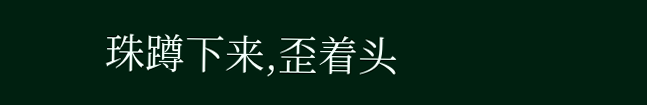珠蹲下来,歪着头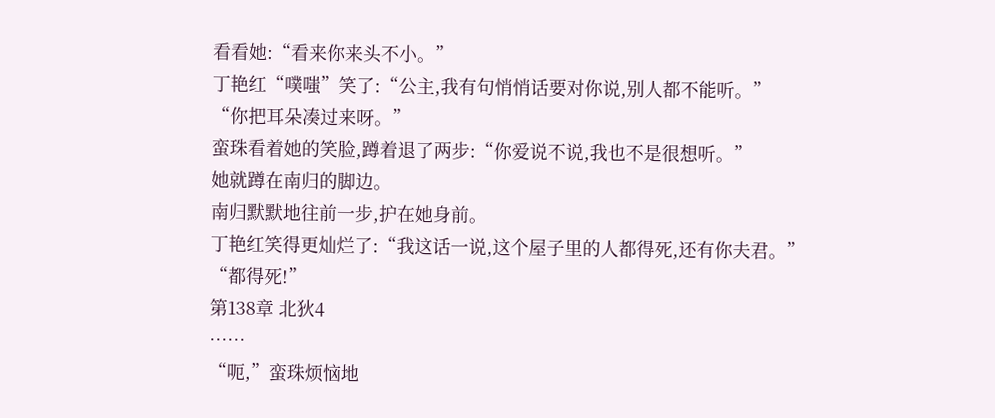看看她:“看来你来头不小。”
丁艳红“噗嗤”笑了:“公主,我有句悄悄话要对你说,别人都不能听。”
“你把耳朵凑过来呀。”
蛮珠看着她的笑脸,蹲着退了两步:“你爱说不说,我也不是很想听。”
她就蹲在南归的脚边。
南归默默地往前一步,护在她身前。
丁艳红笑得更灿烂了:“我这话一说,这个屋子里的人都得死,还有你夫君。”
“都得死!”
第138章 北狄4
……
“呃,”蛮珠烦恼地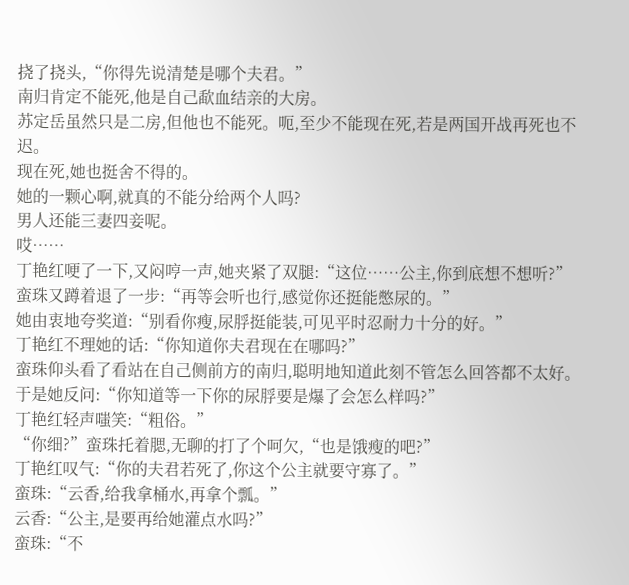挠了挠头,“你得先说清楚是哪个夫君。”
南归肯定不能死,他是自己歃血结亲的大房。
苏定岳虽然只是二房,但他也不能死。呃,至少不能现在死,若是两国开战再死也不迟。
现在死,她也挺舍不得的。
她的一颗心啊,就真的不能分给两个人吗?
男人还能三妻四妾呢。
哎……
丁艳红哽了一下,又闷哼一声,她夹紧了双腿:“这位……公主,你到底想不想听?”
蛮珠又蹲着退了一步:“再等会听也行,感觉你还挺能憋尿的。”
她由衷地夸奖道:“别看你瘦,尿脬挺能装,可见平时忍耐力十分的好。”
丁艳红不理她的话:“你知道你夫君现在在哪吗?”
蛮珠仰头看了看站在自己侧前方的南归,聪明地知道此刻不管怎么回答都不太好。
于是她反问:“你知道等一下你的尿脬要是爆了会怎么样吗?”
丁艳红轻声嗤笑:“粗俗。”
“你细?”蛮珠托着腮,无聊的打了个呵欠,“也是饿瘦的吧?”
丁艳红叹气:“你的夫君若死了,你这个公主就要守寡了。”
蛮珠:“云香,给我拿桶水,再拿个瓢。”
云香:“公主,是要再给她灌点水吗?”
蛮珠:“不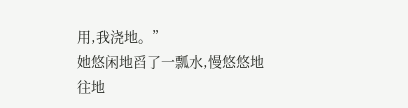用,我浇地。”
她悠闲地舀了一瓢水,慢悠悠地往地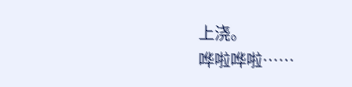上浇。
哗啦哗啦……